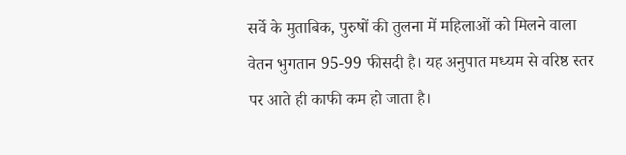सर्वे के मुताबिक, पुरुषों की तुलना में महिलाओं को मिलने वाला वेतन भुगतान 95-99 फीसदी है। यह अनुपात मध्यम से वरिष्ठ स्तर पर आते ही काफी कम हो जाता है।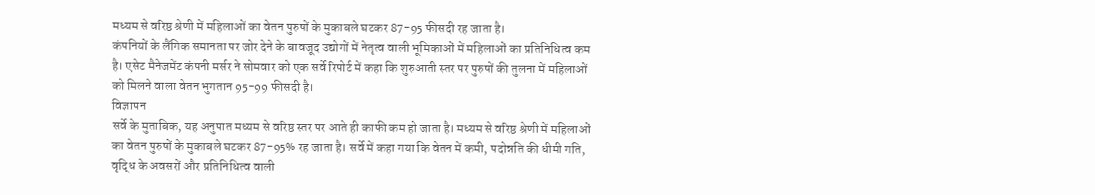मध्यम से वरिष्ठ श्रेणी में महिलाओं का वेतन पुरुषों के मुकाबले घटकर 87-95 फीसदी रह जाता है।
कंपनियों के लैंगिक समानता पर जोर देने के बावजूद उद्योगों में नेतृत्व वाली भूमिकाओं में महिलाओं का प्रतिनिधित्व कम है। एसेट मैनेजमेंट कंपनी मर्सर ने सोमवार को एक सर्वे रिपोर्ट में कहा कि शुरुआती स्तर पर पुरुषों की तुलना में महिलाओं को मिलने वाला वेतन भुगतान 95-99 फीसदी है।
विज्ञापन
सर्वे के मुताबिक, यह अनुपात मध्यम से वरिष्ठ स्तर पर आते ही काफी कम हो जाता है। मध्यम से वरिष्ठ श्रेणी में महिलाओं का वेतन पुरुषों के मुकाबले घटकर 87-95% रह जाता है। सर्वे में कहा गया कि वेतन में कमी, पदोन्नति की धीमी गति, वृद्धि के अवसरों और प्रतिनिधित्व वाली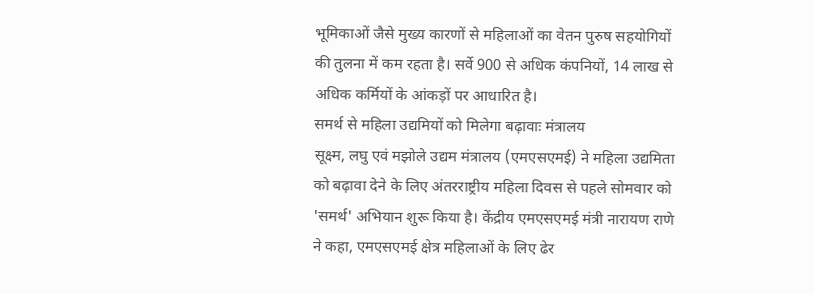भूमिकाओं जैसे मुख्य कारणों से महिलाओं का वेतन पुरुष सहयोगियों की तुलना में कम रहता है। सर्वे 900 से अधिक कंपनियों, 14 लाख से अधिक कर्मियों के आंकड़ों पर आधारित है।
समर्थ से महिला उद्यमियों को मिलेगा बढ़ावाः मंत्रालय
सूक्ष्म, लघु एवं मझोले उद्यम मंत्रालय (एमएसएमई) ने महिला उद्यमिता को बढ़ावा देने के लिए अंतरराष्ट्रीय महिला दिवस से पहले सोमवार को 'समर्थ' अभियान शुरू किया है। केंद्रीय एमएसएमई मंत्री नारायण राणे ने कहा, एमएसएमई क्षेत्र महिलाओं के लिए ढेर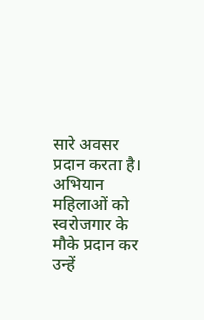सारे अवसर प्रदान करता है। अभियान महिलाओं को स्वरोजगार के मौके प्रदान कर उन्हें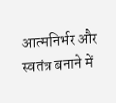आत्मनिर्भर और स्वतंत्र बनाने में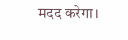मदद करेगा।